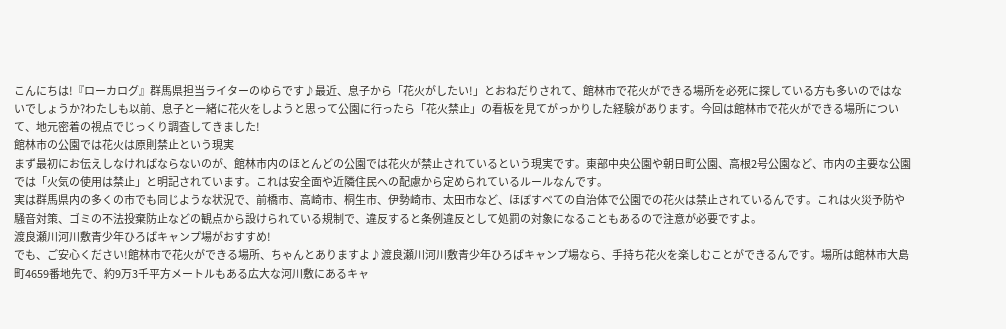こんにちは!『ローカログ』群馬県担当ライターのゆらです♪最近、息子から「花火がしたい!」とおねだりされて、館林市で花火ができる場所を必死に探している方も多いのではないでしょうか?わたしも以前、息子と一緒に花火をしようと思って公園に行ったら「花火禁止」の看板を見てがっかりした経験があります。今回は館林市で花火ができる場所について、地元密着の視点でじっくり調査してきました!
館林市の公園では花火は原則禁止という現実
まず最初にお伝えしなければならないのが、館林市内のほとんどの公園では花火が禁止されているという現実です。東部中央公園や朝日町公園、高根2号公園など、市内の主要な公園では「火気の使用は禁止」と明記されています。これは安全面や近隣住民への配慮から定められているルールなんです。
実は群馬県内の多くの市でも同じような状況で、前橋市、高崎市、桐生市、伊勢崎市、太田市など、ほぼすべての自治体で公園での花火は禁止されているんです。これは火災予防や騒音対策、ゴミの不法投棄防止などの観点から設けられている規制で、違反すると条例違反として処罰の対象になることもあるので注意が必要ですよ。
渡良瀬川河川敷青少年ひろばキャンプ場がおすすめ!
でも、ご安心ください!館林市で花火ができる場所、ちゃんとありますよ♪渡良瀬川河川敷青少年ひろばキャンプ場なら、手持ち花火を楽しむことができるんです。場所は館林市大島町4659番地先で、約9万3千平方メートルもある広大な河川敷にあるキャ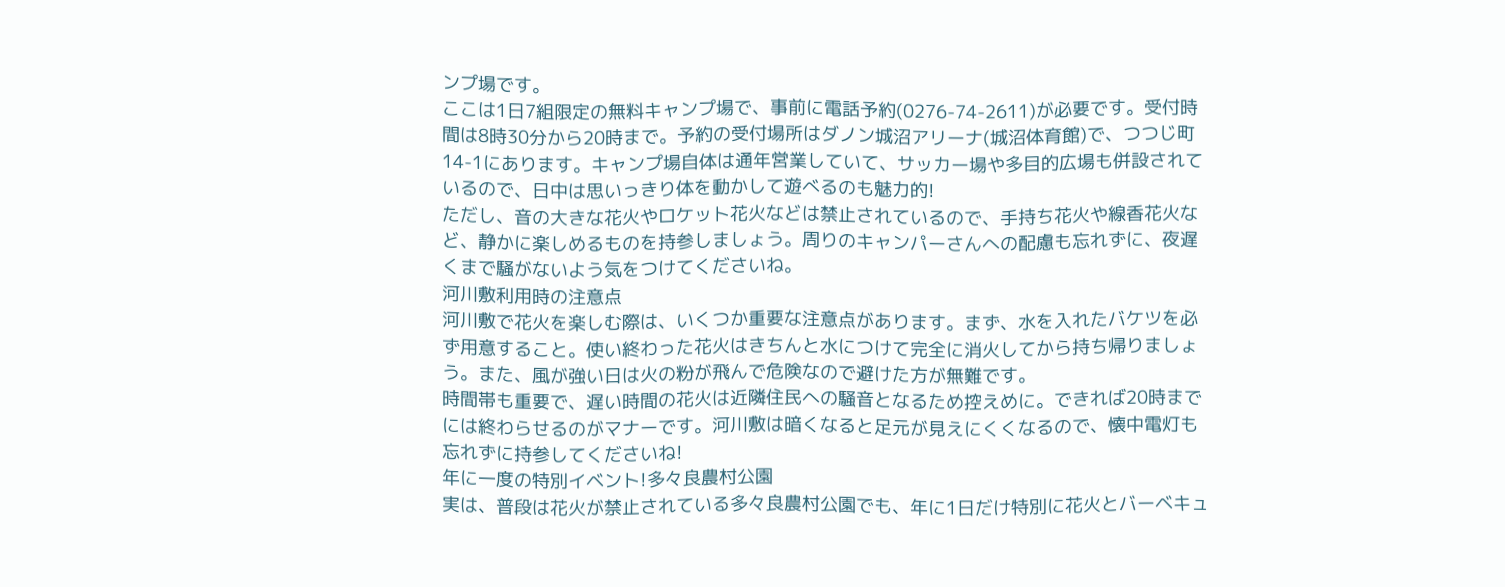ンプ場です。
ここは1日7組限定の無料キャンプ場で、事前に電話予約(0276-74-2611)が必要です。受付時間は8時30分から20時まで。予約の受付場所はダノン城沼アリーナ(城沼体育館)で、つつじ町14-1にあります。キャンプ場自体は通年営業していて、サッカー場や多目的広場も併設されているので、日中は思いっきり体を動かして遊べるのも魅力的!
ただし、音の大きな花火やロケット花火などは禁止されているので、手持ち花火や線香花火など、静かに楽しめるものを持参しましょう。周りのキャンパーさんへの配慮も忘れずに、夜遅くまで騒がないよう気をつけてくださいね。
河川敷利用時の注意点
河川敷で花火を楽しむ際は、いくつか重要な注意点があります。まず、水を入れたバケツを必ず用意すること。使い終わった花火はきちんと水につけて完全に消火してから持ち帰りましょう。また、風が強い日は火の粉が飛んで危険なので避けた方が無難です。
時間帯も重要で、遅い時間の花火は近隣住民への騒音となるため控えめに。できれば20時までには終わらせるのがマナーです。河川敷は暗くなると足元が見えにくくなるので、懐中電灯も忘れずに持参してくださいね!
年に一度の特別イベント!多々良農村公園
実は、普段は花火が禁止されている多々良農村公園でも、年に1日だけ特別に花火とバーベキュ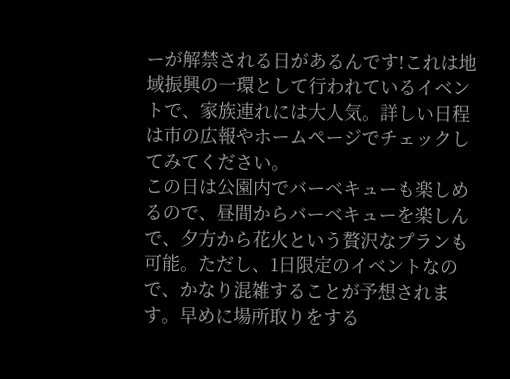ーが解禁される日があるんです!これは地域振興の一環として行われているイベントで、家族連れには大人気。詳しい日程は市の広報やホームページでチェックしてみてください。
この日は公園内でバーベキューも楽しめるので、昼間からバーベキューを楽しんで、夕方から花火という贅沢なプランも可能。ただし、1日限定のイベントなので、かなり混雑することが予想されます。早めに場所取りをする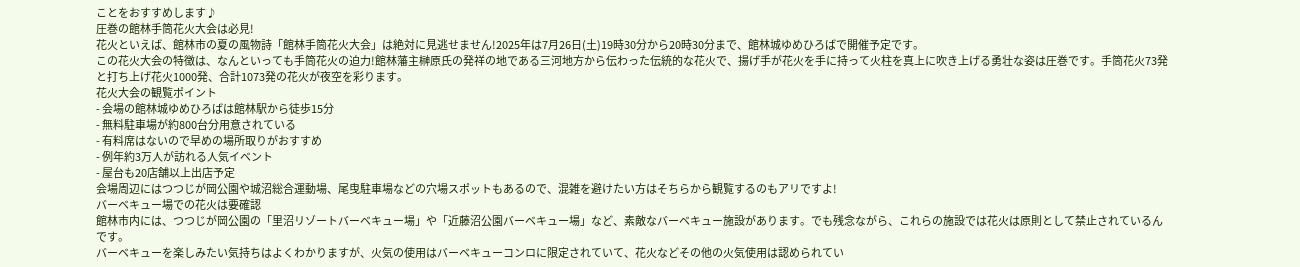ことをおすすめします♪
圧巻の館林手筒花火大会は必見!
花火といえば、館林市の夏の風物詩「館林手筒花火大会」は絶対に見逃せません!2025年は7月26日(土)19時30分から20時30分まで、館林城ゆめひろばで開催予定です。
この花火大会の特徴は、なんといっても手筒花火の迫力!館林藩主榊原氏の発祥の地である三河地方から伝わった伝統的な花火で、揚げ手が花火を手に持って火柱を真上に吹き上げる勇壮な姿は圧巻です。手筒花火73発と打ち上げ花火1000発、合計1073発の花火が夜空を彩ります。
花火大会の観覧ポイント
- 会場の館林城ゆめひろばは館林駅から徒歩15分
- 無料駐車場が約800台分用意されている
- 有料席はないので早めの場所取りがおすすめ
- 例年約3万人が訪れる人気イベント
- 屋台も20店舗以上出店予定
会場周辺にはつつじが岡公園や城沼総合運動場、尾曳駐車場などの穴場スポットもあるので、混雑を避けたい方はそちらから観覧するのもアリですよ!
バーベキュー場での花火は要確認
館林市内には、つつじが岡公園の「里沼リゾートバーベキュー場」や「近藤沼公園バーベキュー場」など、素敵なバーベキュー施設があります。でも残念ながら、これらの施設では花火は原則として禁止されているんです。
バーベキューを楽しみたい気持ちはよくわかりますが、火気の使用はバーベキューコンロに限定されていて、花火などその他の火気使用は認められてい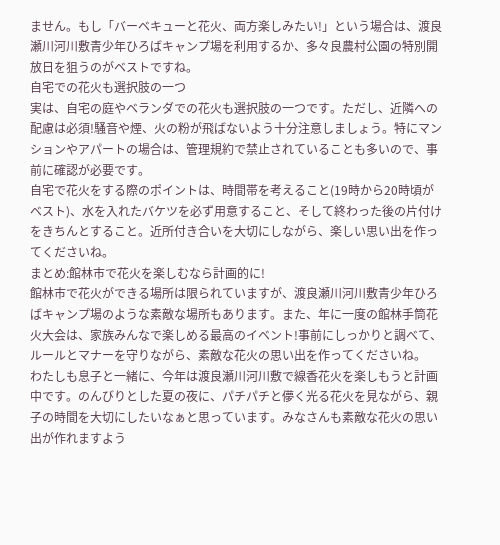ません。もし「バーベキューと花火、両方楽しみたい!」という場合は、渡良瀬川河川敷青少年ひろばキャンプ場を利用するか、多々良農村公園の特別開放日を狙うのがベストですね。
自宅での花火も選択肢の一つ
実は、自宅の庭やベランダでの花火も選択肢の一つです。ただし、近隣への配慮は必須!騒音や煙、火の粉が飛ばないよう十分注意しましょう。特にマンションやアパートの場合は、管理規約で禁止されていることも多いので、事前に確認が必要です。
自宅で花火をする際のポイントは、時間帯を考えること(19時から20時頃がベスト)、水を入れたバケツを必ず用意すること、そして終わった後の片付けをきちんとすること。近所付き合いを大切にしながら、楽しい思い出を作ってくださいね。
まとめ:館林市で花火を楽しむなら計画的に!
館林市で花火ができる場所は限られていますが、渡良瀬川河川敷青少年ひろばキャンプ場のような素敵な場所もあります。また、年に一度の館林手筒花火大会は、家族みんなで楽しめる最高のイベント!事前にしっかりと調べて、ルールとマナーを守りながら、素敵な花火の思い出を作ってくださいね。
わたしも息子と一緒に、今年は渡良瀬川河川敷で線香花火を楽しもうと計画中です。のんびりとした夏の夜に、パチパチと儚く光る花火を見ながら、親子の時間を大切にしたいなぁと思っています。みなさんも素敵な花火の思い出が作れますよう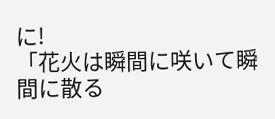に!
「花火は瞬間に咲いて瞬間に散る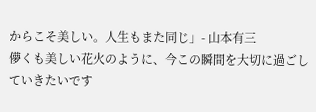からこそ美しい。人生もまた同じ」- 山本有三
儚くも美しい花火のように、今この瞬間を大切に過ごしていきたいです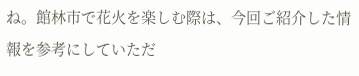ね。館林市で花火を楽しむ際は、今回ご紹介した情報を参考にしていただ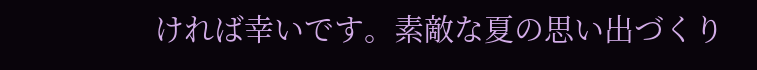ければ幸いです。素敵な夏の思い出づくり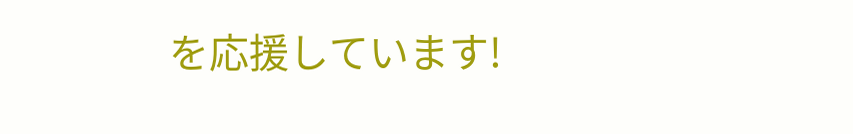を応援しています!